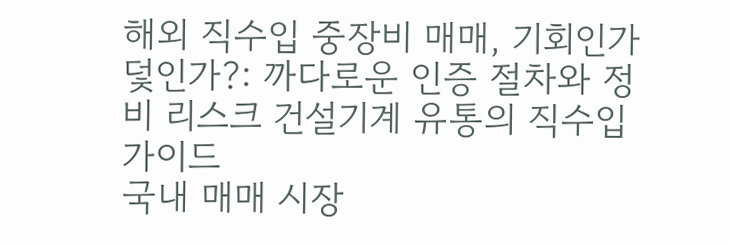해외 직수입 중장비 매매, 기회인가 덫인가?: 까다로운 인증 절차와 정비 리스크 건설기계 유통의 직수입 가이드
국내 매매 시장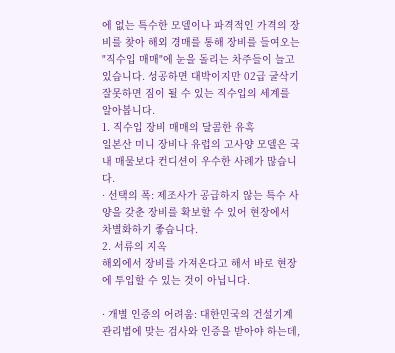에 없는 특수한 모델이나 파격적인 가격의 장비를 찾아 해외 경매를 통해 장비를 들여오는 "직수입 매매"에 눈을 돌리는 차주들이 늘고 있습니다. 성공하면 대박이지만 02급 굴삭기 잘못하면 짐이 될 수 있는 직수입의 세계를 알아봅니다.
1. 직수입 장비 매매의 달콤한 유혹
일본산 미니 장비나 유럽의 고사양 모델은 국내 매물보다 컨디션이 우수한 사례가 많습니다.
· 선택의 폭: 제조사가 공급하지 않는 특수 사양을 갖춘 장비를 확보할 수 있어 현장에서 차별화하기 좋습니다.
2. 서류의 지옥
해외에서 장비를 가져온다고 해서 바로 현장에 투입할 수 있는 것이 아닙니다.

· 개별 인증의 어려움: 대한민국의 건설기계 관리법에 맞는 검사와 인증을 받아야 하는데,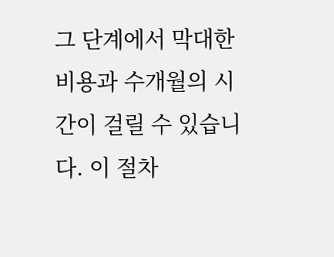그 단계에서 막대한 비용과 수개월의 시간이 걸릴 수 있습니다. 이 절차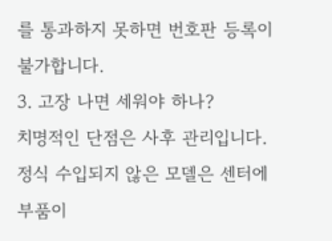를 통과하지 못하면 번호판 등록이 불가합니다.
3. 고장 나면 세워야 하나?
치명적인 단점은 사후 관리입니다. 정식 수입되지 않은 모델은 센터에 부품이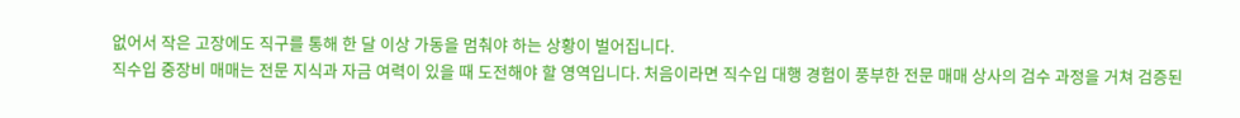없어서 작은 고장에도 직구를 통해 한 달 이상 가동을 멈춰야 하는 상황이 벌어집니다.
직수입 중장비 매매는 전문 지식과 자금 여력이 있을 때 도전해야 할 영역입니다. 처음이라면 직수입 대행 경험이 풍부한 전문 매매 상사의 검수 과정을 거쳐 검증된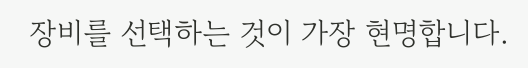장비를 선택하는 것이 가장 현명합니다.